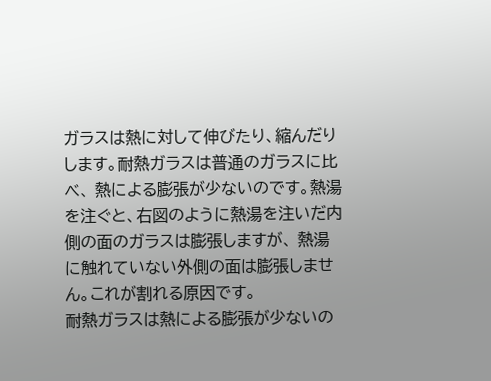ガラスは熱に対して伸びたり、縮んだりします。耐熱ガラスは普通のガラスに比べ、 熱による膨張が少ないのです。熱湯を注ぐと、右図のように熱湯を注いだ内側の面のガラスは膨張しますが、 熱湯に触れていない外側の面は膨張しません。これが割れる原因です。
耐熱ガラスは熱による膨張が少ないの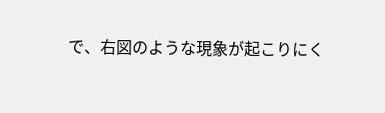で、右図のような現象が起こりにく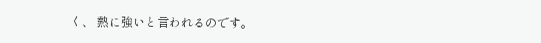く、 熱に強いと言われるのです。